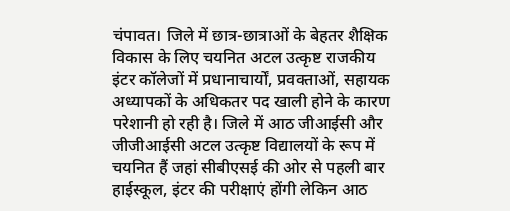चंपावत। जिले में छात्र-छात्राओं के बेहतर शैक्षिक विकास के लिए चयनित अटल उत्कृष्ट राजकीय इंटर कॉलेजों में प्रधानाचार्यों, प्रवक्ताओं, सहायक अध्यापकों के अधिकतर पद खाली होने के कारण परेशानी हो रही है। जिले में आठ जीआईसी और जीजीआईसी अटल उत्कृष्ट विद्यालयों के रूप में चयनित हैं जहां सीबीएसई की ओर से पहली बार हाईस्कूल, इंटर की परीक्षाएं होंगी लेकिन आठ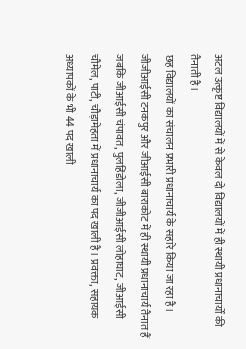अटल उत्कृष्ट विद्यालयों में से केवल दो विद्यालयों में ही स्थायी प्रधानाचार्यों की तैनाती है।
छह विद्यालयों का संचालन प्रभारी प्रधानाचार्य के सहारे किया जा रहा है। जीजीआईसी टनकपुर और जीआईसी बाराकोट में ही स्थायी प्रधानाचार्य तैनात हैं जबकि जीआईसी चंपावत, पुलहिंडोला, जीजीआईसी लोहाघाट, जीआईसी चौमेल, पाटी, चौड़ामेहता में प्रधानाचार्य का पद खाली है। प्रवक्ता, सहायक अध्यापकों के भी 44 पद खाली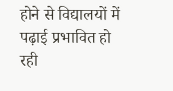होने से विद्यालयों में पढ़ाई प्रभावित हो रही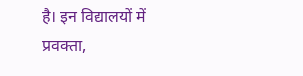है। इन विद्यालयों में प्रवक्ता,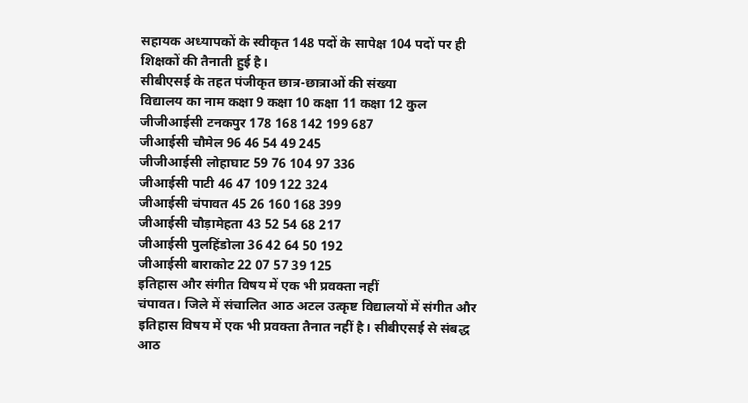सहायक अध्यापकों के स्वीकृत 148 पदों के सापेक्ष 104 पदों पर ही शिक्षकों की तैनाती हुई है।
सीबीएसई के तहत पंजीकृत छात्र-छात्राओं की संख्या
विद्यालय का नाम कक्षा 9 कक्षा 10 कक्षा 11 कक्षा 12 कुल
जीजीआईसी टनकपुर 178 168 142 199 687
जीआईसी चौमेल 96 46 54 49 245
जीजीआईसी लोहाघाट 59 76 104 97 336
जीआईसी पाटी 46 47 109 122 324
जीआईसी चंपावत 45 26 160 168 399
जीआईसी चौड़ामेहता 43 52 54 68 217
जीआईसी पुलहिंडोला 36 42 64 50 192
जीआईसी बाराकोट 22 07 57 39 125
इतिहास और संगीत विषय में एक भी प्रवक्ता नहीं
चंपावत। जिले में संचालित आठ अटल उत्कृष्ट विद्यालयों में संगीत और इतिहास विषय में एक भी प्रवक्ता तैनात नहीं है। सीबीएसई से संबद्ध आठ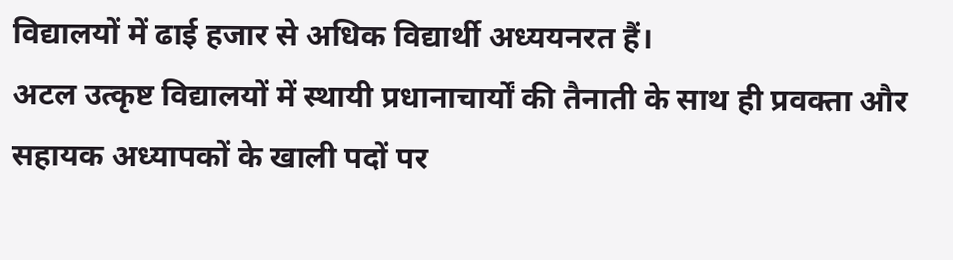विद्यालयों में ढाई हजार से अधिक विद्यार्थी अध्ययनरत हैं।
अटल उत्कृष्ट विद्यालयों में स्थायी प्रधानाचार्यों की तैनाती के साथ ही प्रवक्ता और सहायक अध्यापकों के खाली पदों पर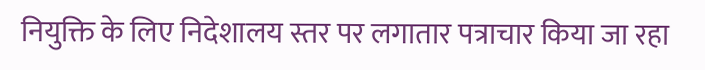नियुक्ति के लिए निदेशालय स्तर पर लगातार पत्राचार किया जा रहा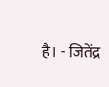है। - जितेंद्र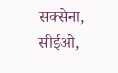सक्सेना, सीईओ,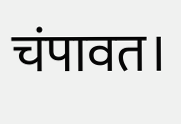चंपावत।